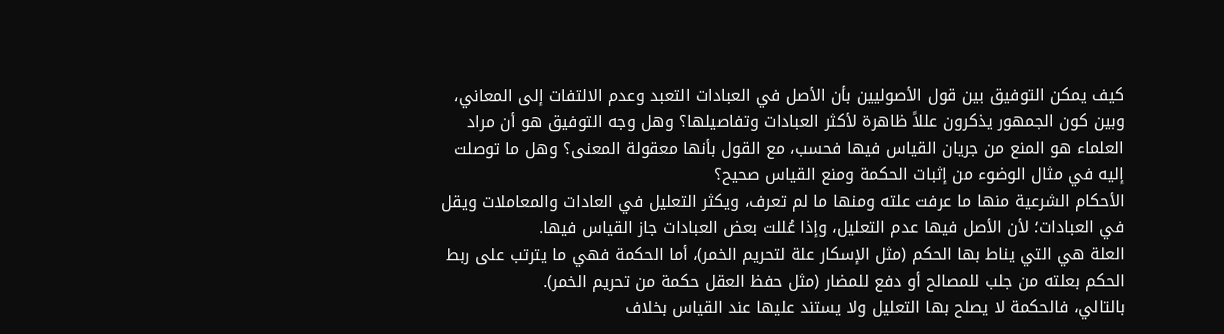كيف يمكن التوفيق بين قول الأصوليين بأن الأصل في العبادات التعبد وعدم الالتفات إلى المعاني، وبين كون الجمهور يذكرون عللاً ظاهرة لأكثر العبادات وتفاصيلها؟ وهل وجه التوفيق هو أن مراد العلماء هو المنع من جريان القياس فيها فحسب، مع القول بأنها معقولة المعنى؟ وهل ما توصلت إليه في مثال الوضوء من إثبات الحكمة ومنع القياس صحيح؟
الأحكام الشرعية منها ما عرفت علته ومنها ما لم تعرف، ويكثر التعليل في العادات والمعاملات ويقل في العبادات؛ لأن الأصل فيها عدم التعليل، وإذا عُللت بعض العبادات جاز القياس فيها.
العلة هي التي يناط بها الحكم (مثل الإسكار علة لتحريم الخمر)، أما الحكمة فهي ما يترتب على ربط الحكم بعلته من جلب للمصالح أو دفع للمضار (مثل حفظ العقل حكمة من تحريم الخمر).
بالتالي، فالحكمة لا يصلح بها التعليل ولا يستند عليها عند القياس بخلاف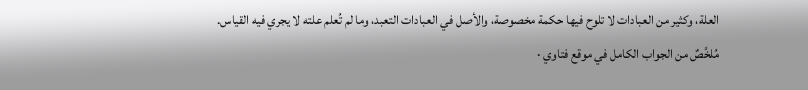العلة، وكثير من العبادات لا تلوح فيها حكمة مخصوصة، والأصل في العبادات التعبد، وما لم تُعلم علته لا يجري فيه القياس.
مُلخَّصٌ من الجواب الكامل في موقع فتاوي ·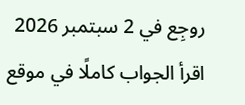روجِع في 2 سبتمبر 2026
اقرأ الجواب كاملًا في موقع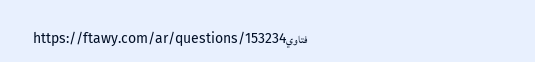فتاويhttps://ftawy.com/ar/questions/153234